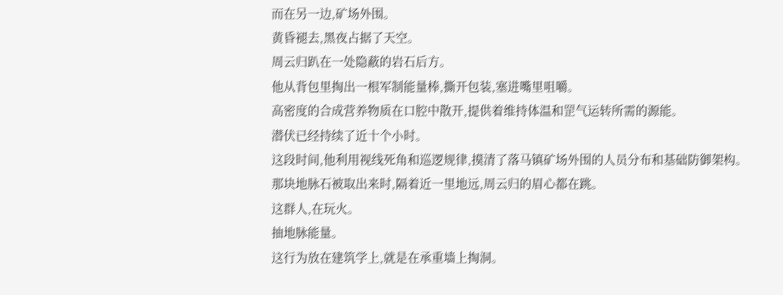而在另一边,矿场外围。
黄昏褪去,黑夜占据了天空。
周云归趴在一处隐蔽的岩石后方。
他从背包里掏出一根军制能量棒,撕开包装,塞进嘴里咀嚼。
高密度的合成营养物质在口腔中散开,提供着维持体温和罡气运转所需的源能。
潜伏已经持续了近十个小时。
这段时间,他利用视线死角和巡逻规律,摸清了落马镇矿场外围的人员分布和基础防御架构。
那块地脉石被取出来时,隔着近一里地远,周云归的眉心都在跳。
这群人,在玩火。
抽地脉能量。
这行为放在建筑学上,就是在承重墙上掏洞。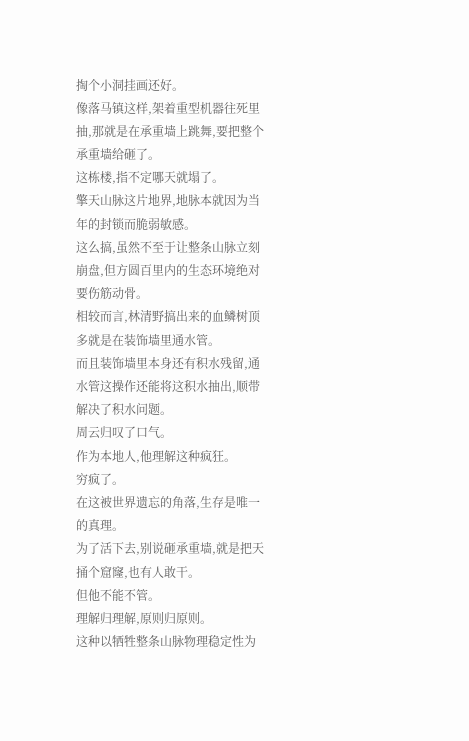掏个小洞挂画还好。
像落马镇这样,架着重型机器往死里抽,那就是在承重墙上跳舞,要把整个承重墙给砸了。
这栋楼,指不定哪天就塌了。
擎天山脉这片地界,地脉本就因为当年的封锁而脆弱敏感。
这么搞,虽然不至于让整条山脉立刻崩盘,但方圆百里内的生态环境绝对要伤筋动骨。
相较而言,林清野搞出来的血鳞树顶多就是在装饰墙里通水管。
而且装饰墙里本身还有积水残留,通水管这操作还能将这积水抽出,顺带解决了积水问题。
周云归叹了口气。
作为本地人,他理解这种疯狂。
穷疯了。
在这被世界遗忘的角落,生存是唯一的真理。
为了活下去,别说砸承重墙,就是把天捅个窟窿,也有人敢干。
但他不能不管。
理解归理解,原则归原则。
这种以牺牲整条山脉物理稳定性为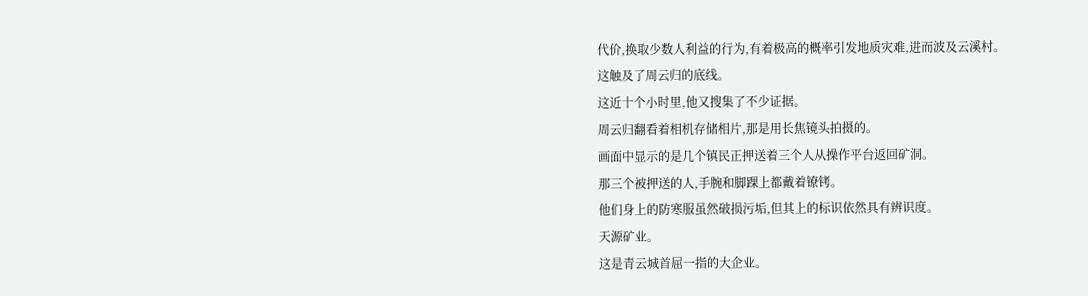代价,换取少数人利益的行为,有着极高的概率引发地质灾难,进而波及云溪村。
这触及了周云归的底线。
这近十个小时里,他又搜集了不少证据。
周云归翻看着相机存储相片,那是用长焦镜头拍摄的。
画面中显示的是几个镇民正押送着三个人从操作平台返回矿洞。
那三个被押送的人,手腕和脚踝上都戴着镣铐。
他们身上的防寒服虽然破损污垢,但其上的标识依然具有辨识度。
天源矿业。
这是青云城首屈一指的大企业。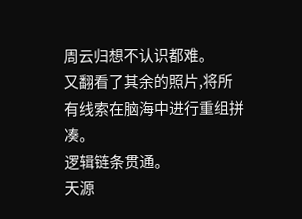周云归想不认识都难。
又翻看了其余的照片,将所有线索在脑海中进行重组拼凑。
逻辑链条贯通。
天源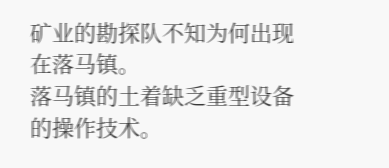矿业的勘探队不知为何出现在落马镇。
落马镇的土着缺乏重型设备的操作技术。